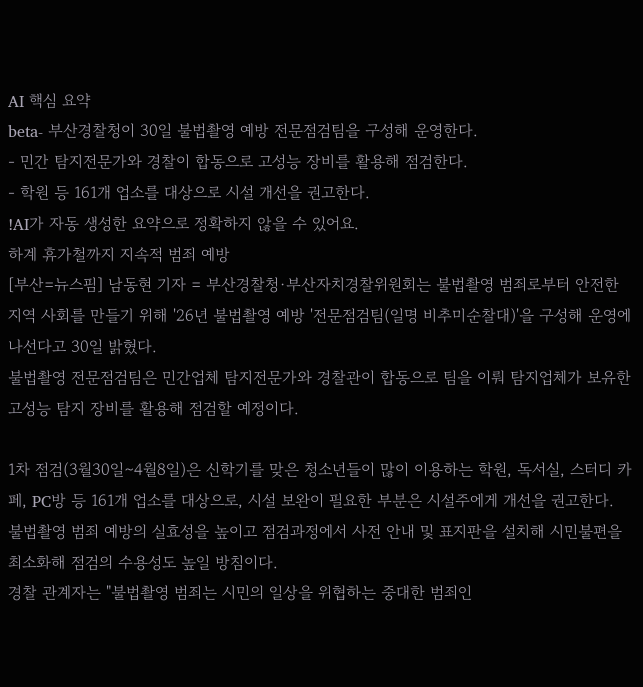AI 핵심 요약
beta- 부산경찰청이 30일 불법촬영 예방 전문점검팀을 구성해 운영한다.
- 민간 탐지전문가와 경찰이 합동으로 고성능 장비를 활용해 점검한다.
- 학원 등 161개 업소를 대상으로 시설 개선을 권고한다.
!AI가 자동 생성한 요약으로 정확하지 않을 수 있어요.
하계 휴가철까지 지속적 범죄 예방
[부산=뉴스핌] 남동현 기자 = 부산경찰청·부산자치경찰위원회는 불법촬영 범죄로부터 안전한 지역 사회를 만들기 위해 '26년 불법촬영 예방 '전문점검팀(일명 비추미순찰대)'을 구성해 운영에 나선다고 30일 밝혔다.
불법촬영 전문점검팀은 민간업체 탐지전문가와 경찰관이 합동으로 팀을 이뤄 탐지업체가 보유한 고성능 탐지 장비를 활용해 점검할 예정이다.

1차 점검(3월30일∼4월8일)은 신학기를 맞은 청소년들이 많이 이용하는 학원, 독서실, 스터디 카페, PC방 등 161개 업소를 대상으로, 시설 보완이 필요한 부분은 시설주에게 개선을 권고한다.
불법촬영 범죄 예방의 실효성을 높이고 점검과정에서 사전 안내 및 표지판을 설치해 시민불편을 최소화해 점검의 수용성도 높일 방침이다.
경찰 관계자는 "불법촬영 범죄는 시민의 일상을 위협하는 중대한 범죄인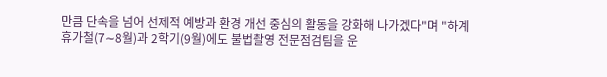만큼 단속을 넘어 선제적 예방과 환경 개선 중심의 활동을 강화해 나가겠다"며 "하계 휴가철(7∼8월)과 2학기(9월)에도 불법촬영 전문점검팀을 운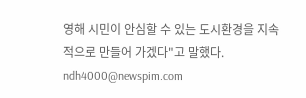영해 시민이 안심할 수 있는 도시환경을 지속적으로 만들어 가겠다"고 말했다.
ndh4000@newspim.com